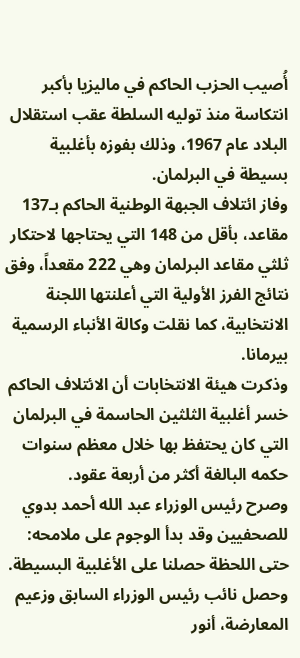أُصيب الحزب الحاكم في ماليزيا بأكبر انتكاسة منذ توليه السلطة عقب استقلال البلاد عام 1967، وذلك بفوزه بأغلبية بسيطة في البرلمان.
وفاز ائتلاف الجبهة الوطنية الحاكم بـ137 مقاعد، بأقل من 148 التي يحتاجها لاحتكار ثلثي مقاعد البرلمان وهي 222 مقعداً، وفق نتائج الفرز الأولية التي أعلنتها اللجنة الانتخابية، كما نقلت وكالة الأنباء الرسمية بيرمانا.
وذكرت هيئة الانتخابات أن الائتلاف الحاكم خسر أغلبية الثلثين الحاسمة في البرلمان التي كان يحتفظ بها خلال معظم سنوات حكمه البالغة أكثر من أربعة عقود.
وصرح رئيس الوزراء عبد الله أحمد بدوي للصحفيين وقد بدأ الوجوم على ملامحه: حتى اللحظة حصلنا على الأغلبية البسيطة.
وحصل نائب رئيس الوزراء السابق وزعيم المعارضة، أنور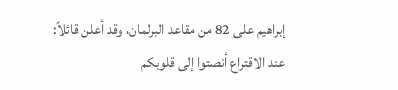إبراهيم على 82 من مقاعد البرلمان، وقد أعلن قائلاً: عند الاقتراع أنصتوا إلى قلوبكم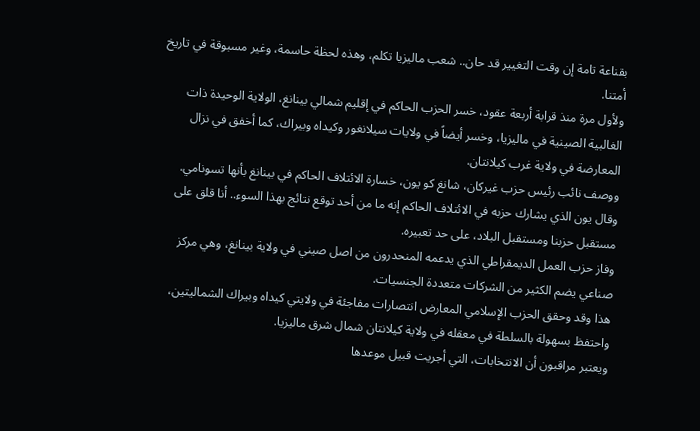بقناعة تامة إن وقت التغيير قد حان.. شعب ماليزيا تكلم، وهذه لحظة حاسمة، وغير مسبوقة في تاريخ أمتنا.
ولأول مرة منذ قرابة أربعة عقود، خسر الحزب الحاكم في إقليم شمالي بينانغ، الولاية الوحيدة ذات الغالبية الصينية في ماليزيا، وخسر أيضاً في ولايات سيلانغور وكيداه وبيراك، كما أخفق في نزال المعارضة في ولاية غرب كيلانتان.
ووصف نائب رئيس حزب غيركان، شانغ كو يون، خسارة الائتلاف الحاكم في بينانغ بأنها تسونامي.
وقال يون الذي يشارك حزبه في الائتلاف الحاكم إنه ما من أحد توقع نتائج بهذا السوء.. أنا قلق على مستقبل حزبنا ومستقبل البلاد، على حد تعبيره.
وفاز حزب العمل الديمقراطي الذي يدعمه المنحدرون من اصل صيني في ولاية بينانغ، وهي مركز صناعي يضم الكثير من الشركات متعددة الجنسيات.
هذا وقد وحقق الحزب الإسلامي المعارض انتصارات مفاجئة في ولايتي كيداه وبيراك الشماليتين، واحتفظ بسهولة بالسلطة في معقله في ولاية كيلانتان شمال شرق ماليزيا.
ويعتبر مراقبون أن الانتخابات، التي أجريت قبيل موعدها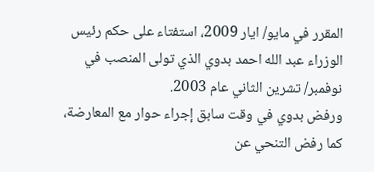المقرر في مايو/ ايار 2009، استفتاء على حكم رئيس الوزراء عبد الله احمد بدوي الذي تولى المنصب في نوفمبر/ تشرين الثاني عام 2003.
ورفض بدوي في وقت سابق إجراء حوار مع المعارضة، كما رفض التنحي عن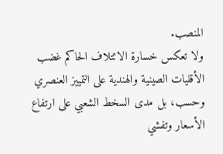المنصب.
ولا تعكس خسارة الائتلاف الحاكم غضب الأقليات الصينية والهندية على التمييز العنصري وحسب، بل مدى السخط الشعبي على ارتفاع الأسعار وتفشي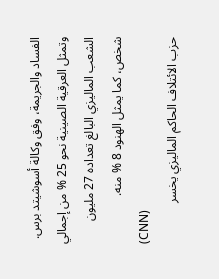الفساد والجريمة، وفق وكالة أسوشيتد برس.
وتمثل العرقية الصينية نحو 25 % من إجمالي الشعب الماليزي البالغ تعداده 27 مليون شخص، كما يمثل الهنود 8 % منه.
(CNN)
حزب الائتلاف الحاكم الماليزي يخسر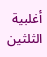أغلبية الثلثين